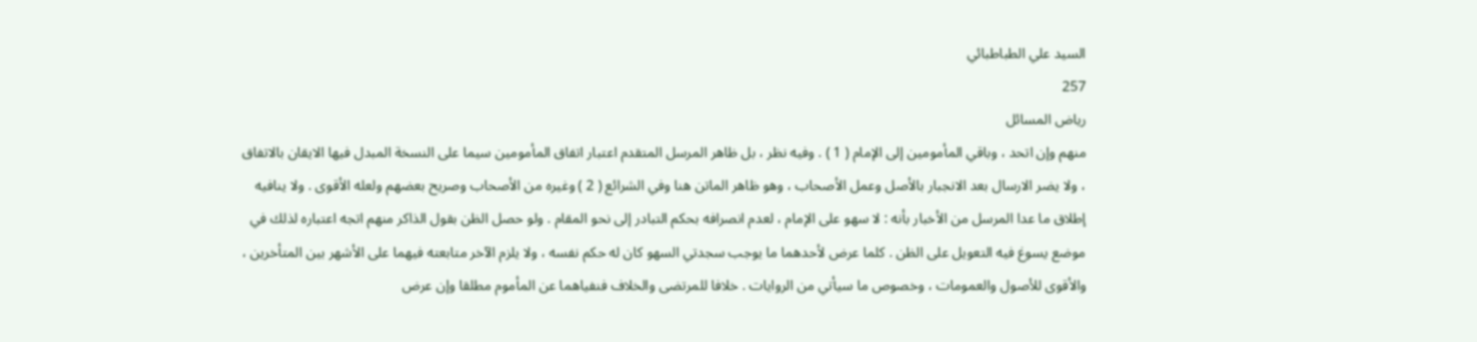السيد علي الطباطبائي
257
رياض المسائل
منهم وإن اتحد ، وباقي المأمومين إلى الإمام ( 1 ) . وفيه نظر ، بل ظاهر المرسل المتقدم اعتبار اتفاق المأمومين سيما على النسخة المبدل فيها الايقان بالاتفاق ، ولا يضر الارسال بعد الانجبار بالأصل وعمل الأصحاب ، وهو ظاهر الماتن هنا وفي الشرائع ( 2 ) وغيره من الأصحاب وصريح بعضهم ولعله الأقوى . ولا ينافيه إطلاق ما عدا المرسل من الأخبار بأنه : لا سهو على الإمام ، لعدم انصرافه بحكم التبادر إلى نحو المقام . ولو حصل الظن بقول الذاكر منهم اتجه اعتباره لذلك في موضع يسوغ فيه التعويل على الظن . كلما عرض لأحدهما ما يوجب سجدتي السهو كان له حكم نفسه ، ولا يلزم الآخر متابعته فيهما على الأشهر بين المتأخرين ، والأقوى للأصول والعمومات ، وخصوص ما سيأتي من الروايات . خلافا للمرتضى والخلاف فنفياهما عن المأموم مطلقا وإن عرض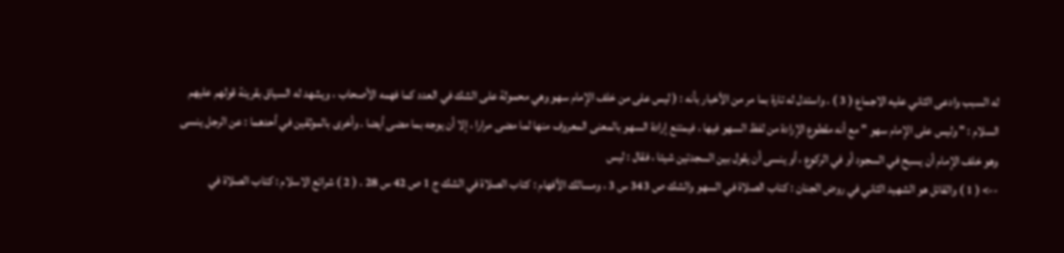له السبب وادعى الثاني عليه الاجماع ( 3 ) . واستدل له تارة بما مر من الأخبار بأنه : ( ليس على من خلف الإمام سهو وهي محمولة على الشك في العدد كما فهمه الأصحاب ، ويشهد له السياق بقرينة قولهم عليهم السلام : " وليس على الإمام سهو " مع أنه مقطوع الإرادة من لفظ السهو فيها ، فيمتنع إرادة السهو بالمعنى المعروف منها لما مضى مرارا ، إلا أن يوجه بما مضى أيضا . وأخرى بالموثقين في أحدهما : عن الرجل ينسى وهو خلف الإمام أن يسبح في السجود أو في الركوع ، أو ينسى أن يقول بين السجدتين شيئا ، فقال : ليس
--> ( 1 ) والقائل هو الشهيد الثاني في روض الجنان : كتاب الصلاة في السهو والشك ص 343 س 3 ، ومسالك الأفهام : كتاب الصلاة في الشك ج 1 ص 42 س 28 . ( 2 ) شرائع الاسلام : كتاب الصلاة في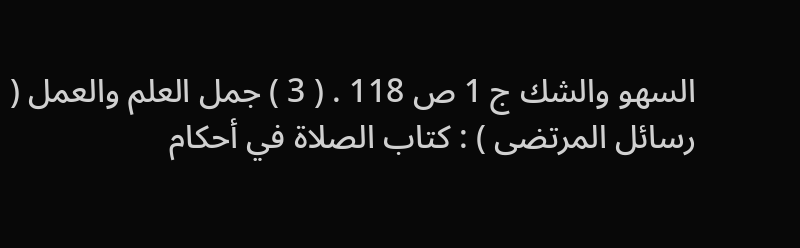السهو والشك ج 1 ص 118 . ( 3 ) جمل العلم والعمل ( رسائل المرتضى ) : كتاب الصلاة في أحكام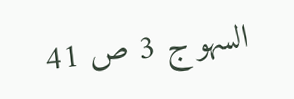السهو ج 3 ص 41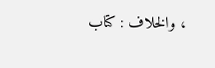، والخلاف : كتاب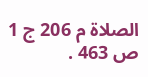الصلاة م 206 ج 1 ص 463 .